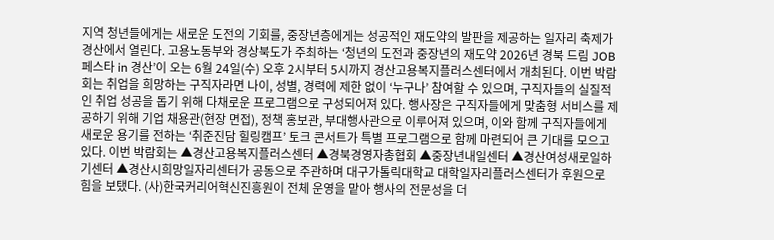지역 청년들에게는 새로운 도전의 기회를, 중장년층에게는 성공적인 재도약의 발판을 제공하는 일자리 축제가 경산에서 열린다. 고용노동부와 경상북도가 주최하는 ‘청년의 도전과 중장년의 재도약 2026년 경북 드림 JOB 페스타 in 경산’이 오는 6월 24일(수) 오후 2시부터 5시까지 경산고용복지플러스센터에서 개최된다. 이번 박람회는 취업을 희망하는 구직자라면 나이, 성별, 경력에 제한 없이 ‘누구나’ 참여할 수 있으며, 구직자들의 실질적인 취업 성공을 돕기 위해 다채로운 프로그램으로 구성되어져 있다. 행사장은 구직자들에게 맞춤형 서비스를 제공하기 위해 기업 채용관(현장 면접), 정책 홍보관, 부대행사관으로 이루어져 있으며, 이와 함께 구직자들에게 새로운 용기를 전하는 ‘취준진담 힐링캠프’ 토크 콘서트가 특별 프로그램으로 함께 마련되어 큰 기대를 모으고 있다. 이번 박람회는 ▲경산고용복지플러스센터 ▲경북경영자총협회 ▲중장년내일센터 ▲경산여성새로일하기센터 ▲경산시희망일자리센터가 공동으로 주관하며 대구가톨릭대학교 대학일자리플러스센터가 후원으로 힘을 보탰다. (사)한국커리어혁신진흥원이 전체 운영을 맡아 행사의 전문성을 더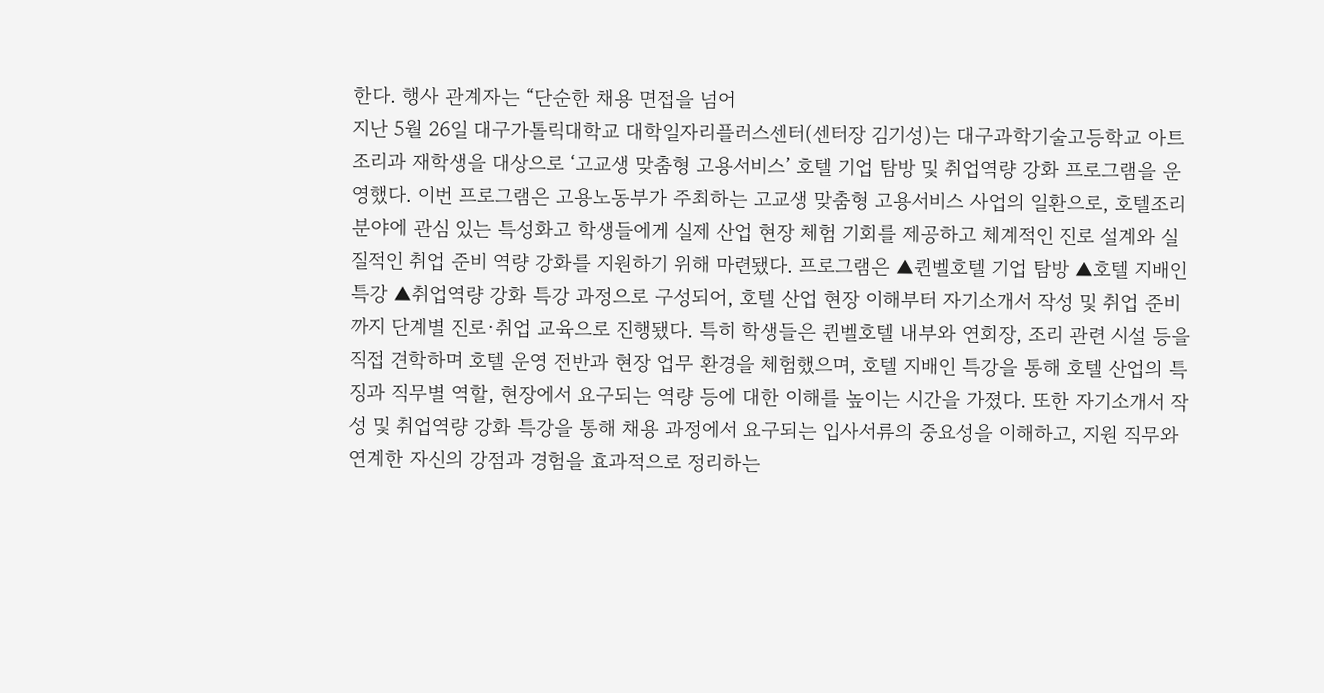한다. 행사 관계자는 “단순한 채용 면접을 넘어
지난 5월 26일 대구가톨릭대학교 대학일자리플러스센터(센터장 김기성)는 대구과학기술고등학교 아트조리과 재학생을 대상으로 ‘고교생 맞춤형 고용서비스’ 호텔 기업 탐방 및 취업역량 강화 프로그램을 운영했다. 이번 프로그램은 고용노동부가 주최하는 고교생 맞춤형 고용서비스 사업의 일환으로, 호텔조리 분야에 관심 있는 특성화고 학생들에게 실제 산업 현장 체험 기회를 제공하고 체계적인 진로 설계와 실질적인 취업 준비 역량 강화를 지원하기 위해 마련됐다. 프로그램은 ▲퀸벨호텔 기업 탐방 ▲호텔 지배인 특강 ▲취업역량 강화 특강 과정으로 구성되어, 호텔 산업 현장 이해부터 자기소개서 작성 및 취업 준비까지 단계별 진로·취업 교육으로 진행됐다. 특히 학생들은 퀸벨호텔 내부와 연회장, 조리 관련 시설 등을 직접 견학하며 호텔 운영 전반과 현장 업무 환경을 체험했으며, 호텔 지배인 특강을 통해 호텔 산업의 특징과 직무별 역할, 현장에서 요구되는 역량 등에 대한 이해를 높이는 시간을 가졌다. 또한 자기소개서 작성 및 취업역량 강화 특강을 통해 채용 과정에서 요구되는 입사서류의 중요성을 이해하고, 지원 직무와 연계한 자신의 강점과 경험을 효과적으로 정리하는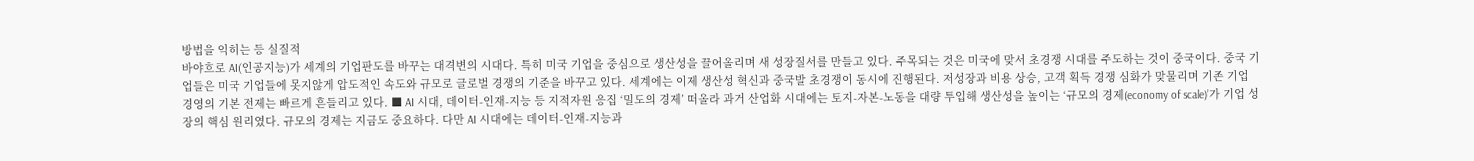방법을 익히는 등 실질적
바야흐로 AI(인공지능)가 세계의 기업판도를 바꾸는 대격변의 시대다. 특히 미국 기업을 중심으로 생산성을 끌어올리며 새 성장질서를 만들고 있다. 주목되는 것은 미국에 맞서 초경쟁 시대를 주도하는 것이 중국이다. 중국 기업들은 미국 기업들에 못지않게 압도적인 속도와 규모로 글로벌 경쟁의 기준을 바꾸고 있다. 세계에는 이제 생산성 혁신과 중국발 초경쟁이 동시에 진행된다. 저성장과 비용 상승, 고객 획득 경쟁 심화가 맞물리며 기존 기업 경영의 기본 전제는 빠르게 흔들리고 있다. ■ AI 시대, 데이터-인재-지능 등 지적자원 응집 ‘밀도의 경제’ 떠올라 과거 산업화 시대에는 토지-자본-노동을 대량 투입해 생산성을 높이는 ‘규모의 경제(economy of scale)’가 기업 성장의 핵심 원리였다. 규모의 경제는 지금도 중요하다. 다만 AI 시대에는 데이터-인재-지능과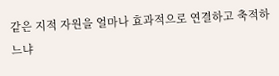같은 지적 자원을 얼마나 효과적으로 연결하고 축적하느냐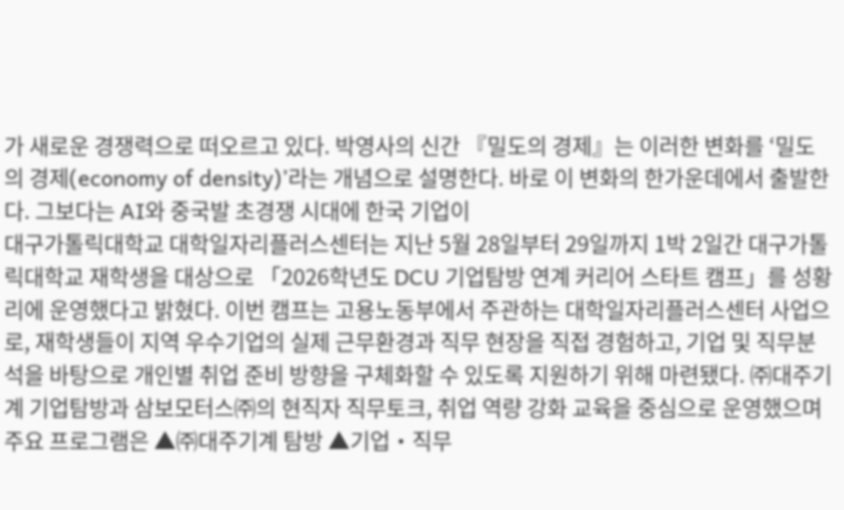가 새로운 경쟁력으로 떠오르고 있다. 박영사의 신간 『밀도의 경제』는 이러한 변화를 ‘밀도의 경제(economy of density)’라는 개념으로 설명한다. 바로 이 변화의 한가운데에서 출발한다. 그보다는 AI와 중국발 초경쟁 시대에 한국 기업이
대구가톨릭대학교 대학일자리플러스센터는 지난 5월 28일부터 29일까지 1박 2일간 대구가톨릭대학교 재학생을 대상으로 「2026학년도 DCU 기업탐방 연계 커리어 스타트 캠프」를 성황리에 운영했다고 밝혔다. 이번 캠프는 고용노동부에서 주관하는 대학일자리플러스센터 사업으로, 재학생들이 지역 우수기업의 실제 근무환경과 직무 현장을 직접 경험하고, 기업 및 직무분석을 바탕으로 개인별 취업 준비 방향을 구체화할 수 있도록 지원하기 위해 마련됐다. ㈜대주기계 기업탐방과 삼보모터스㈜의 현직자 직무토크, 취업 역량 강화 교육을 중심으로 운영했으며 주요 프로그램은 ▲㈜대주기계 탐방 ▲기업・직무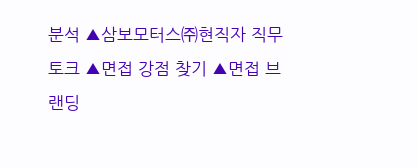분석 ▲삼보모터스㈜현직자 직무토크 ▲면접 강점 찾기 ▲면접 브랜딩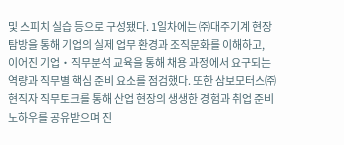및 스피치 실습 등으로 구성됐다. 1일차에는 ㈜대주기계 현장 탐방을 통해 기업의 실제 업무 환경과 조직문화를 이해하고, 이어진 기업・직무분석 교육을 통해 채용 과정에서 요구되는 역량과 직무별 핵심 준비 요소를 점검했다. 또한 삼보모터스㈜ 현직자 직무토크를 통해 산업 현장의 생생한 경험과 취업 준비 노하우를 공유받으며 진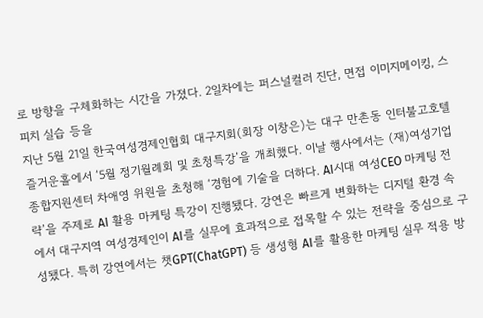로 방향을 구체화하는 시간을 가졌다. 2일차에는 퍼스널컬러 진단, 면접 이미지메이킹, 스피치 실습 등을
지난 5월 21일 한국여성경제인협회 대구지회(회장 이창은)는 대구 만촌동 인터불고호텔 즐거운홀에서 ‘5월 정기월례회 및 초청특강’을 개최했다. 이날 행사에서는 (재)여성기업종합지원센터 차애영 위원을 초청해 ‘경험에 기술을 더하다. AI시대 여성CEO 마케팅 전략’을 주제로 AI 활용 마케팅 특강이 진행됐다. 강연은 빠르게 변화하는 디지털 환경 속에서 대구지역 여성경제인이 AI를 실무에 효과적으로 접목할 수 있는 전략을 중심으로 구성됐다. 특히 강연에서는 챗GPT(ChatGPT) 등 생성형 AI를 활용한 마케팅 실무 적용 방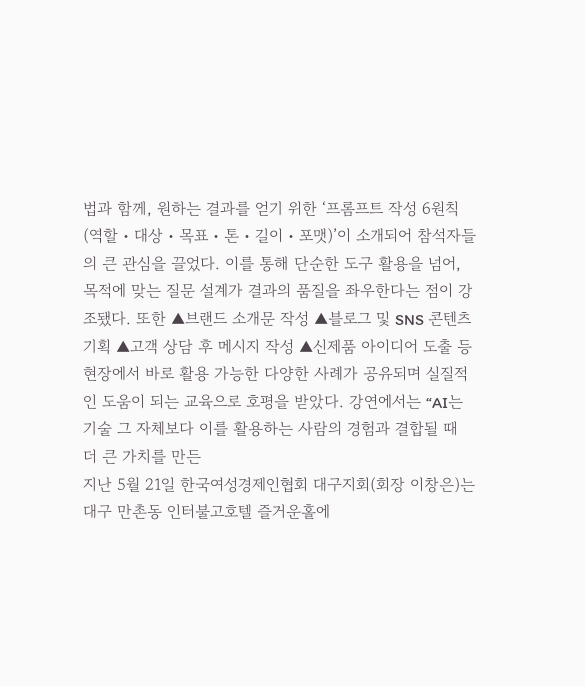법과 함께, 원하는 결과를 얻기 위한 ‘프롬프트 작성 6원칙(역할・대상・목표・톤・길이・포맷)’이 소개되어 참석자들의 큰 관심을 끌었다. 이를 통해 단순한 도구 활용을 넘어, 목적에 맞는 질문 설계가 결과의 품질을 좌우한다는 점이 강조됐다. 또한 ▲브랜드 소개문 작성 ▲블로그 및 SNS 콘텐츠 기획 ▲고객 상담 후 메시지 작성 ▲신제품 아이디어 도출 등 현장에서 바로 활용 가능한 다양한 사례가 공유되며 실질적인 도움이 되는 교육으로 호평을 받았다. 강연에서는 “AI는 기술 그 자체보다 이를 활용하는 사람의 경험과 결합될 때 더 큰 가치를 만든
지난 5월 21일 한국여성경제인협회 대구지회(회장 이창은)는 대구 만촌동 인터불고호텔 즐거운홀에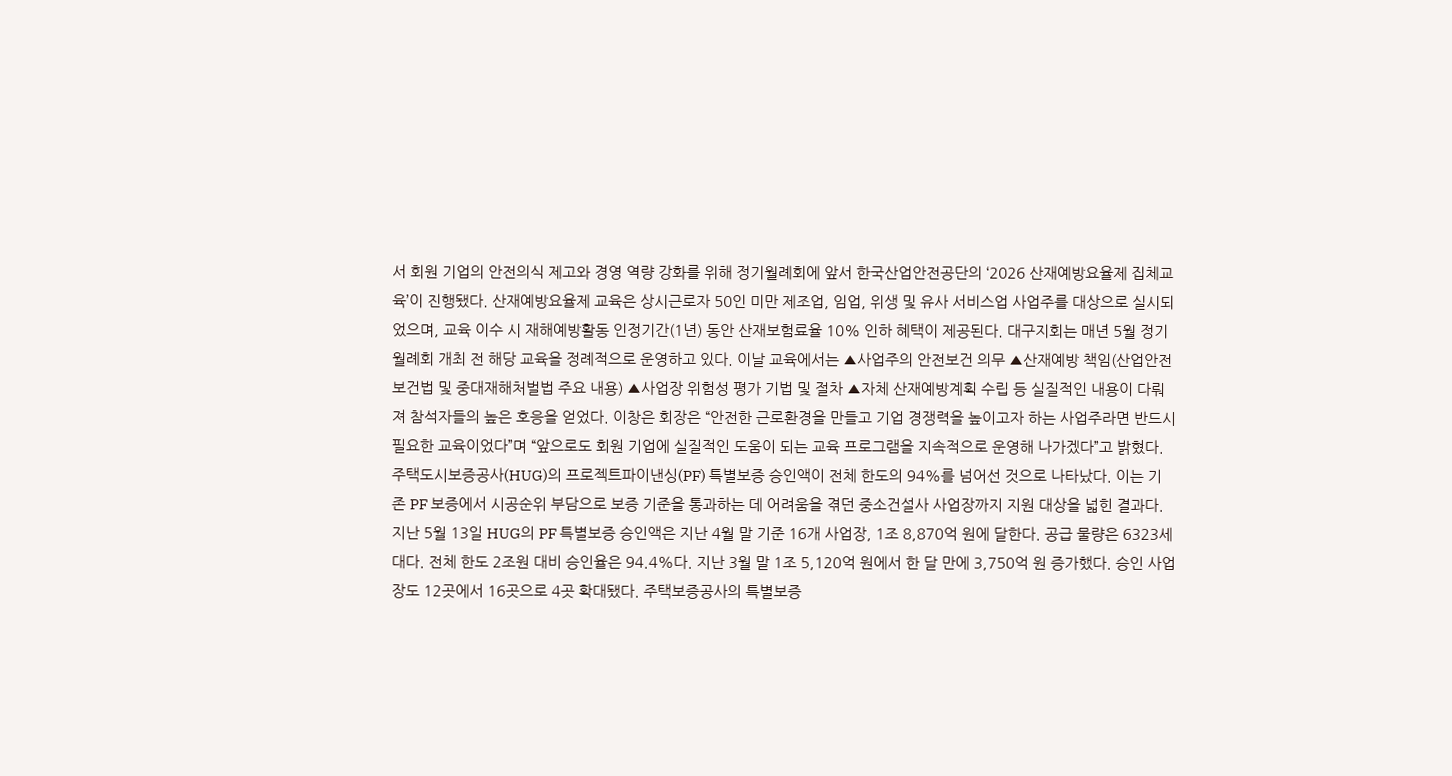서 회원 기업의 안전의식 제고와 경영 역량 강화를 위해 정기월례회에 앞서 한국산업안전공단의 ‘2026 산재예방요율제 집체교육’이 진행됐다. 산재예방요율제 교육은 상시근로자 50인 미만 제조업, 임업, 위생 및 유사 서비스업 사업주를 대상으로 실시되었으며, 교육 이수 시 재해예방활동 인정기간(1년) 동안 산재보험료율 10% 인하 혜택이 제공된다. 대구지회는 매년 5월 정기월례회 개최 전 해당 교육을 정례적으로 운영하고 있다. 이날 교육에서는 ▲사업주의 안전보건 의무 ▲산재예방 책임(산업안전보건법 및 중대재해처벌법 주요 내용) ▲사업장 위험성 평가 기법 및 절차 ▲자체 산재예방계획 수립 등 실질적인 내용이 다뤄져 참석자들의 높은 호응을 얻었다. 이창은 회장은 “안전한 근로환경을 만들고 기업 경쟁력을 높이고자 하는 사업주라면 반드시 필요한 교육이었다”며 “앞으로도 회원 기업에 실질적인 도움이 되는 교육 프로그램을 지속적으로 운영해 나가겠다”고 밝혔다.
주택도시보증공사(HUG)의 프로젝트파이낸싱(PF) 특별보증 승인액이 전체 한도의 94%를 넘어선 것으로 나타났다. 이는 기존 PF 보증에서 시공순위 부담으로 보증 기준을 통과하는 데 어려움을 겪던 중소건설사 사업장까지 지원 대상을 넓힌 결과다. 지난 5월 13일 HUG의 PF 특별보증 승인액은 지난 4월 말 기준 16개 사업장, 1조 8,870억 원에 달한다. 공급 물량은 6323세대다. 전체 한도 2조원 대비 승인율은 94.4%다. 지난 3월 말 1조 5,120억 원에서 한 달 만에 3,750억 원 증가했다. 승인 사업장도 12곳에서 16곳으로 4곳 확대됐다. 주택보증공사의 특별보증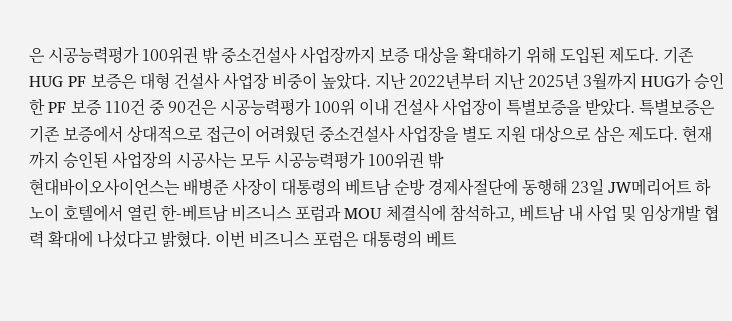은 시공능력평가 100위권 밖 중소건설사 사업장까지 보증 대상을 확대하기 위해 도입된 제도다. 기존 HUG PF 보증은 대형 건설사 사업장 비중이 높았다. 지난 2022년부터 지난 2025년 3월까지 HUG가 승인한 PF 보증 110건 중 90건은 시공능력평가 100위 이내 건설사 사업장이 특별보증을 받았다. 특별보증은 기존 보증에서 상대적으로 접근이 어려웠던 중소건설사 사업장을 별도 지원 대상으로 삼은 제도다. 현재까지 승인된 사업장의 시공사는 모두 시공능력평가 100위권 밖
현대바이오사이언스는 배병준 사장이 대통령의 베트남 순방 경제사절단에 동행해 23일 JW메리어트 하노이 호텔에서 열린 한-베트남 비즈니스 포럼과 MOU 체결식에 참석하고, 베트남 내 사업 및 임상개발 협력 확대에 나섰다고 밝혔다. 이번 비즈니스 포럼은 대통령의 베트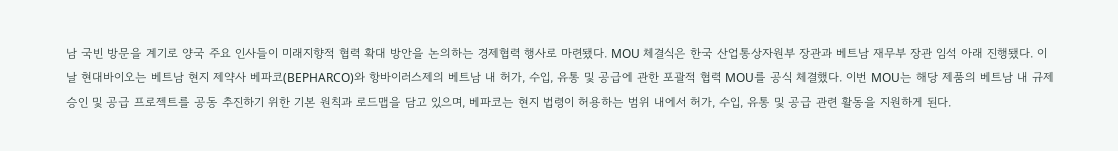남 국빈 방문을 계기로 양국 주요 인사들이 미래지향적 협력 확대 방안을 논의하는 경제협력 행사로 마련됐다. MOU 체결식은 한국 산업통상자원부 장관과 베트남 재무부 장관 임석 아래 진행됐다. 이날 현대바이오는 베트남 현지 제약사 베파코(BEPHARCO)와 항바이러스제의 베트남 내 허가, 수입, 유통 및 공급에 관한 포괄적 협력 MOU를 공식 체결했다. 이번 MOU는 해당 제품의 베트남 내 규제 승인 및 공급 프로젝트를 공동 추진하기 위한 기본 원칙과 로드맵을 담고 있으며, 베파코는 현지 법령이 허용하는 범위 내에서 허가, 수입, 유통 및 공급 관련 활동을 지원하게 된다.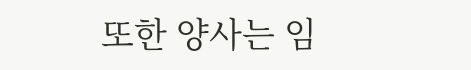또한 양사는 임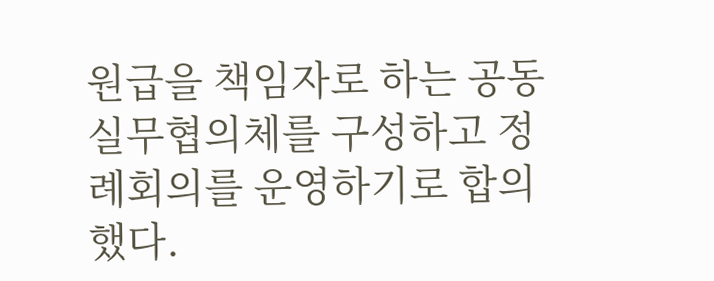원급을 책임자로 하는 공동 실무협의체를 구성하고 정례회의를 운영하기로 합의했다.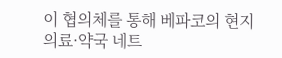이 협의체를 통해 베파코의 현지 의료·약국 네트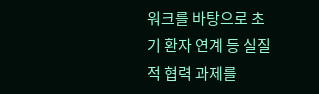워크를 바탕으로 초기 환자 연계 등 실질적 협력 과제를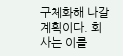구체화해 나갈 계획이다. 회사는 이를